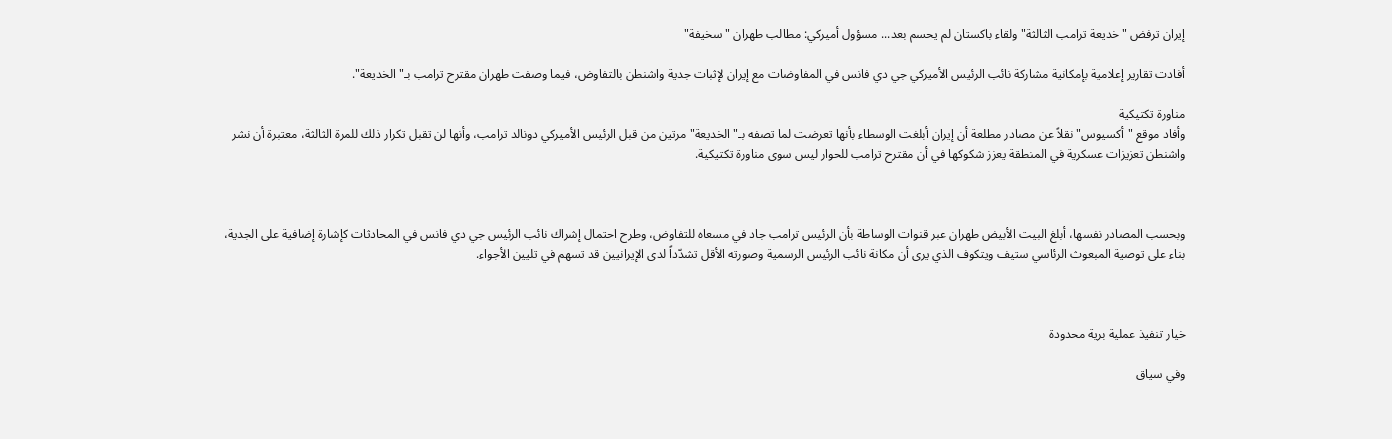إيران ترفض "خديعة ترامب الثالثة" ولقاء باكستان لم يحسم بعد... مسؤول أميركي: مطالب طهران "سخيفة"

أفادت تقارير إعلامية بإمكانية مشاركة نائب الرئيس الأميركي جي دي فانس في المفاوضات مع إيران لإثبات جدية واشنطن بالتفاوض، فيما وصفت طهران مقترح ترامب بـ"الخديعة".

مناورة تكتيكية
وأفاد موقع "أكسيوس" نقلاً عن مصادر مطلعة أن إيران أبلغت الوسطاء بأنها تعرضت لما تصفه بـ"الخديعة" مرتين من قبل الرئيس الأميركي دونالد ترامب، وأنها لن تقبل تكرار ذلك للمرة الثالثة، معتبرة أن نشر واشنطن تعزيزات عسكرية في المنطقة يعزز شكوكها في أن مقترح ترامب للحوار ليس سوى مناورة تكتيكية.



وبحسب المصادر نفسها، أبلغ البيت الأبيض طهران عبر قنوات الوساطة بأن الرئيس ترامب جاد في مسعاه للتفاوض، وطرح احتمال إشراك نائب الرئيس جي دي فانس في المحادثات كإشارة إضافية على الجدية، بناء على توصية المبعوث الرئاسي ستيف ويتكوف الذي يرى أن مكانة نائب الرئيس الرسمية وصورته الأقل تشدّداً لدى الإيرانيين قد تسهم في تليين الأجواء.



خيار تنفيذ عملية برية محدودة

وفي سياق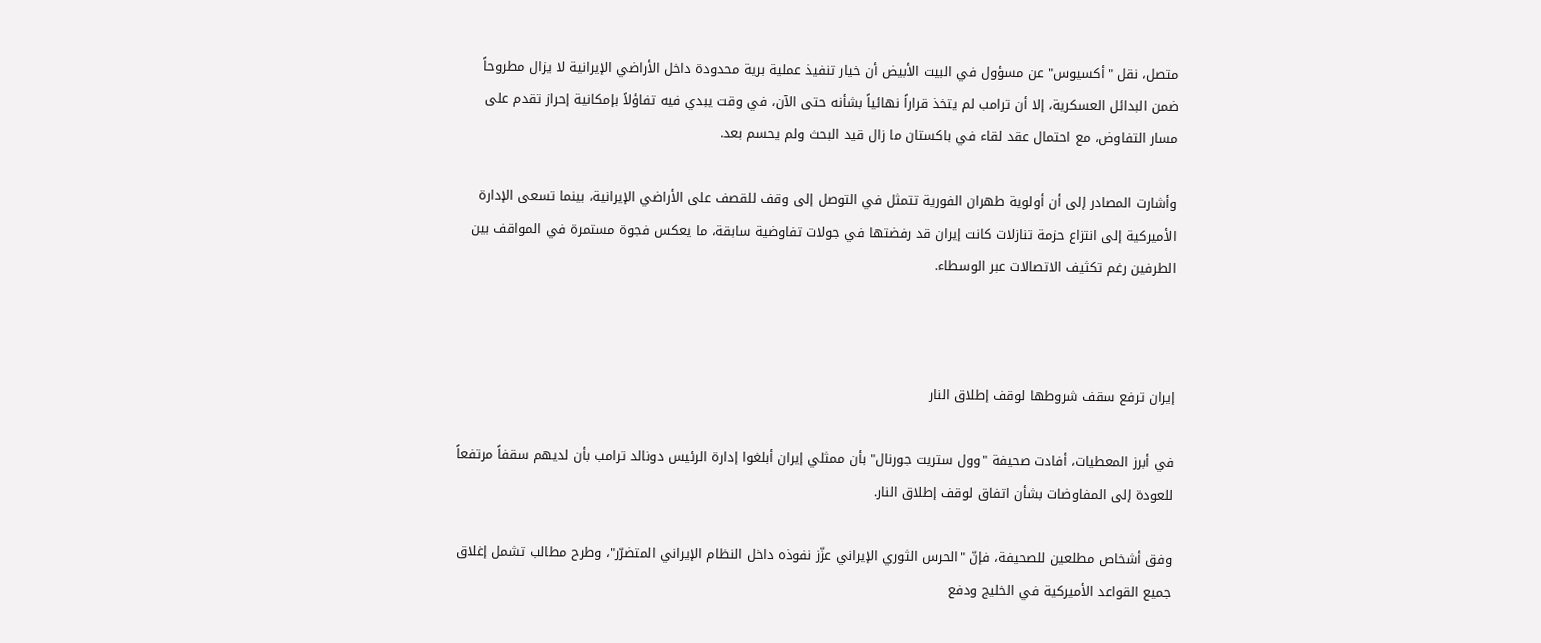متصل، نقل "أكسيوس" عن مسؤول في البيت الأبيض أن خيار تنفيذ عملية برية محدودة داخل الأراضي الإيرانية لا يزال مطروحاً ضمن البدائل العسكرية، إلا أن ترامب لم يتخذ قراراً نهائياً بشأنه حتى الآن، في وقت يبدي فيه تفاؤلاً بإمكانية إحراز تقدم على مسار التفاوض، مع احتمال عقد لقاء في باكستان ما زال قيد البحث ولم يحسم بعد.

وأشارت المصادر إلى أن أولوية طهران الفورية تتمثل في التوصل إلى وقف للقصف على الأراضي الإيرانية، بينما تسعى الإدارة الأميركية إلى انتزاع حزمة تنازلات كانت إيران قد رفضتها في جولات تفاوضية سابقة، ما يعكس فجوة مستمرة في المواقف بين الطرفين رغم تكثيف الاتصالات عبر الوسطاء.



إيران ترفع سقف شروطها لوقف إطلاق النار

في أبرز المعطيات، أفادت صحيفة "وول ستريت جورنال" بأن ممثلي إيران أبلغوا إدارة الرئيس دونالد ترامب بأن لديهم سقفاً مرتفعاً للعودة إلى المفاوضات بشأن اتفاق لوقف إطلاق النار.

وفق أشخاص مطلعين للصحيفة، فإنّ "الحرس الثوري الإيراني عزّز نفوذه داخل النظام الإيراني المتضرّر"، وطرح مطالب تشمل إغلاق جميع القواعد الأميركية في الخليج ودفع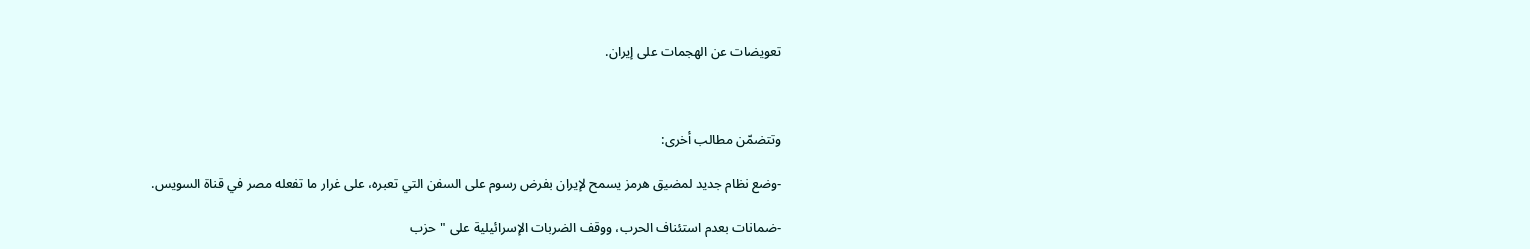تعويضات عن الهجمات على إيران.



وتتضمّن مطالب أخرى:

-وضع نظام جديد لمضيق هرمز يسمح لإيران بفرض رسوم على السفن التي تعبره، على غرار ما تفعله مصر في قناة السويس.

-ضمانات بعدم استئناف الحرب، ووقف الضربات الإسرائيلية على "حزب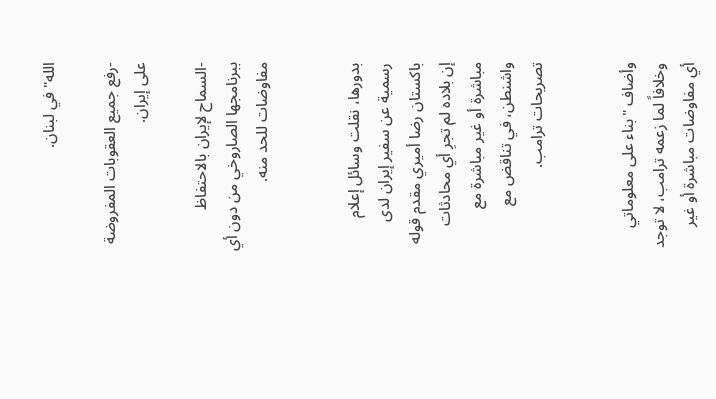الله" في لبنان.

-رفع جميع العقوبات المفروضة على إيران.

-السماح لإيران بالاحتفاظ ببرنامجها الصاروخي من دون أي مفاوضات للحد منه.


بدورها، نقلت وسائل إعلام رسمية عن سفير إيران لدى باكستان رضا أميري مقدم قوله إن بلاده لم تجرِ أي محادثات مباشرة أو غير مباشرة مع واشنطن، في تناقض مع تصريحات ترامب.


وأضاف "بناء على معلوماتي وخلافاً لما زعمه ترامب، لا توجد أي مفاوضات مباشرة أو غير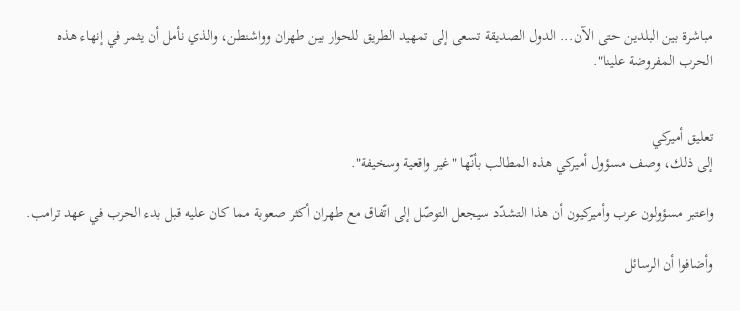مباشرة بين البلدين حتى الآن... الدول الصديقة تسعى إلى تمهيد الطريق للحوار بين طهران وواشنطن، والذي نأمل أن يثمر في إنهاء هذه الحرب المفروضة علينا".


تعليق أميركي
إلى ذلك، وصف مسؤول أميركي هذه المطالب بأنّها "غير واقعية وسخيفة".

واعتبر مسؤولون عرب وأميركيون أن هذا التشدّد سيجعل التوصّل إلى اتّفاق مع طهران أكثر صعوبة مما كان عليه قبل بدء الحرب في عهد ترامب.

وأضافوا أن الرسائل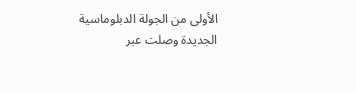الأولى من الجولة الدبلوماسية الجديدة وصلت عبر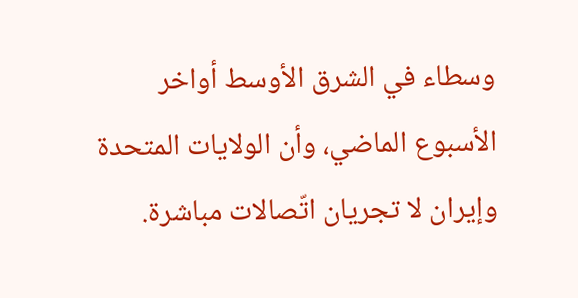وسطاء في الشرق الأوسط أواخر الأسبوع الماضي، وأن الولايات المتحدة وإيران لا تجريان اتّصالات مباشرة.